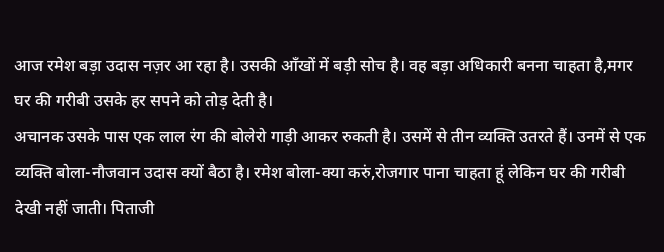आज रमेश बड़ा उदास नज़र आ रहा है। उसकी आँखों में बड़ी सोच है। वह बड़ा अधिकारी बनना चाहता है,मगर घर की गरीबी उसके हर सपने को तोड़ देती है।
अचानक उसके पास एक लाल रंग की बोलेरो गाड़ी आकर रुकती है। उसमें से तीन व्यक्ति उतरते हैं। उनमें से एक व्यक्ति बोला-नौजवान उदास क्यों बैठा है। रमेश बोला-क्या करुं,रोजगार पाना चाहता हूं लेकिन घर की गरीबी देखी नहीं जाती। पिताजी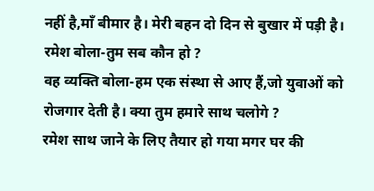नहीं है,माँ बीमार है। मेरी बहन दो दिन से बुखार में पड़ी है।
रमेश बोला-तुम सब कौन हो ?
वह व्यक्ति बोला-हम एक संस्था से आए हैं,जो युवाओं को रोजगार देती है। क्या तुम हमारे साथ चलोगे ?
रमेश साथ जाने के लिए तैयार हो गया मगर घर की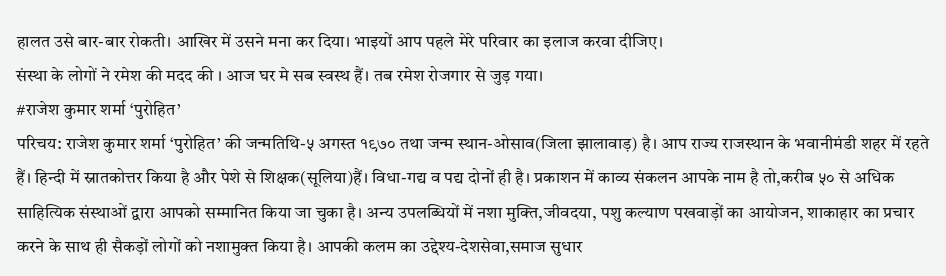हालत उसे बार-बार रोकती। आखिर में उसने मना कर दिया। भाइयों आप पहले मेरे परिवार का इलाज करवा दीजिए।
संस्था के लोगों ने रमेश की मदद की । आज घर मे सब स्वस्थ हैं। तब रमेश रोजगार से जुड़ गया।
#राजेश कुमार शर्मा ‘पुरोहित’
परिचय: राजेश कुमार शर्मा ‘पुरोहित’ की जन्मतिथि-५ अगस्त १९७० तथा जन्म स्थान-ओसाव(जिला झालावाड़) है। आप राज्य राजस्थान के भवानीमंडी शहर में रहते हैं। हिन्दी में स्नातकोत्तर किया है और पेशे से शिक्षक(सूलिया)हैं। विधा-गद्य व पद्य दोनों ही है। प्रकाशन में काव्य संकलन आपके नाम है तो,करीब ५० से अधिक साहित्यिक संस्थाओं द्वारा आपको सम्मानित किया जा चुका है। अन्य उपलब्धियों में नशा मुक्ति,जीवदया, पशु कल्याण पखवाड़ों का आयोजन, शाकाहार का प्रचार करने के साथ ही सैकड़ों लोगों को नशामुक्त किया है। आपकी कलम का उद्देश्य-देशसेवा,समाज सुधार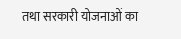तथा सरकारी योजनाओं का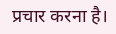प्रचार करना है।